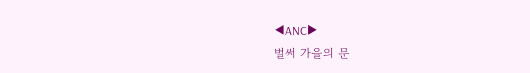◀ANC▶
벌써 가을의 문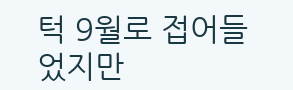턱 9월로 접어들었지만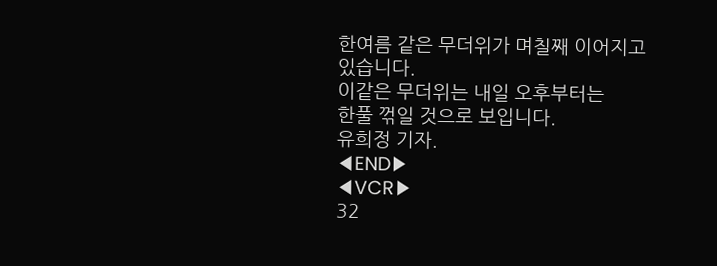한여름 같은 무더위가 며칠째 이어지고
있습니다.
이같은 무더위는 내일 오후부터는
한풀 꺾일 것으로 보입니다.
유희정 기자.
◀END▶
◀VCR▶
32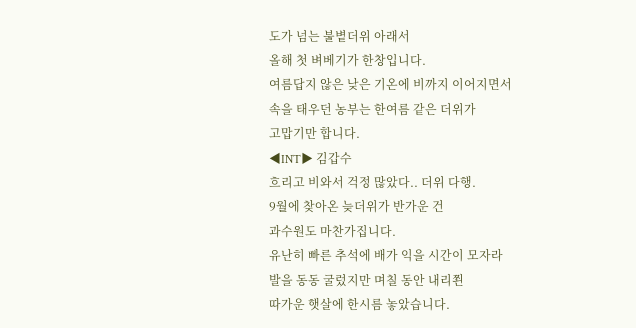도가 넘는 불볕더위 아래서
올해 첫 벼베기가 한창입니다.
여름답지 않은 낮은 기온에 비까지 이어지면서
속을 태우던 농부는 한여름 같은 더위가
고맙기만 합니다.
◀INT▶ 김갑수
흐리고 비와서 걱정 많았다.. 더위 다행.
9월에 찾아온 늦더위가 반가운 건
과수원도 마찬가집니다.
유난히 빠른 추석에 배가 익을 시간이 모자라
발을 동동 굴렀지만 며칠 동안 내리쬔
따가운 햇살에 한시름 놓았습니다.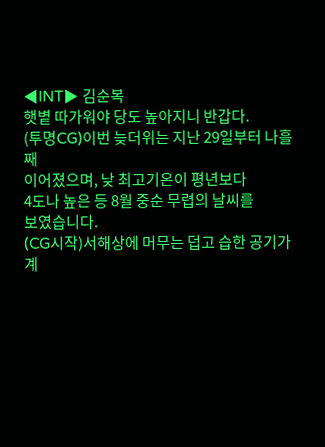◀INT▶ 김순복
햇볕 따가워야 당도 높아지니 반갑다.
(투명CG)이번 늦더위는 지난 29일부터 나흘째
이어졌으며, 낮 최고기온이 평년보다
4도나 높은 등 8월 중순 무렵의 날씨를
보였습니다.
(CG시작)서해상에 머무는 덥고 습한 공기가
계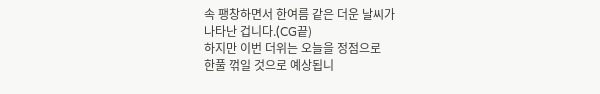속 팽창하면서 한여름 같은 더운 날씨가
나타난 겁니다.(CG끝)
하지만 이번 더위는 오늘을 정점으로
한풀 꺾일 것으로 예상됩니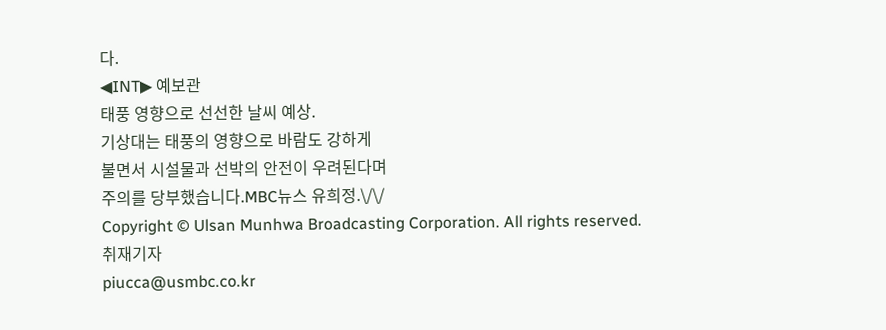다.
◀INT▶ 예보관
태풍 영향으로 선선한 날씨 예상.
기상대는 태풍의 영향으로 바람도 강하게
불면서 시설물과 선박의 안전이 우려된다며
주의를 당부했습니다.MBC뉴스 유희정.\/\/
Copyright © Ulsan Munhwa Broadcasting Corporation. All rights reserved.
취재기자
piucca@usmbc.co.kr